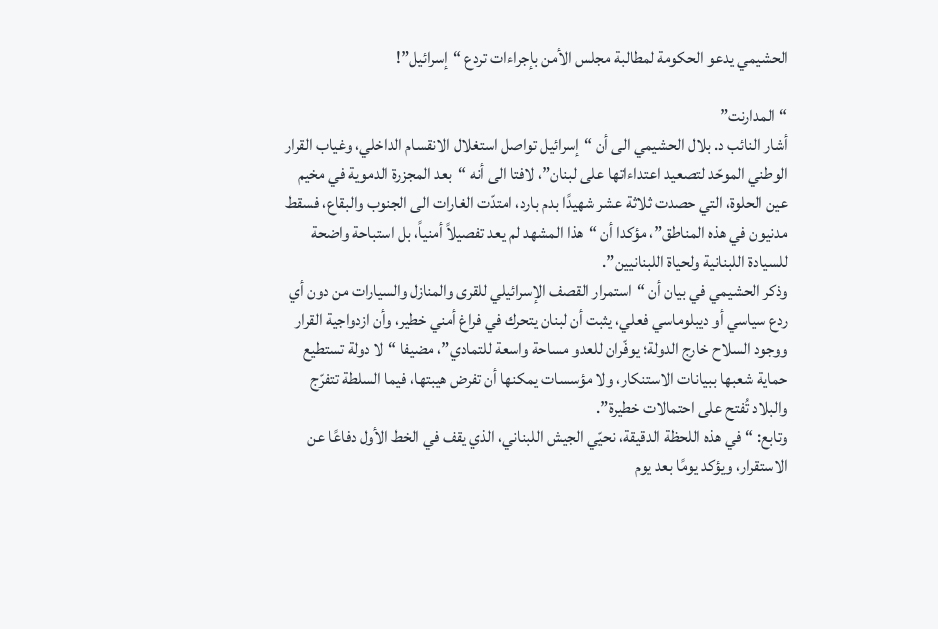الحشيمي يدعو الحكومة لمطالبة مجلس الأمن بإجراءات تردع “إسرائيل”!

“المدارنت”
أشار النائب د. بلال الحشيمي الى أن “إسرائيل تواصل استغلال الانقسام الداخلي، وغياب القرار الوطني الموحّد لتصعيد اعتداءاتها على لبنان”، لافتا الى أنه “بعد المجزرة الدموية في مخيم عين الحلوة، التي حصدت ثلاثة عشر شهيدًا بدم بارد، امتدّت الغارات الى الجنوب والبقاع، فسقط مدنيون في هذه المناطق”، مؤكدا أن “هذا المشهد لم يعد تفصيلاً أمنياً، بل استباحة واضحة للسيادة اللبنانية ولحياة اللبنانيين”.
وذكر الحشيمي في بيان أن “استمرار القصف الإسرائيلي للقرى والمنازل والسيارات من دون أي ردع سياسي أو ديبلوماسي فعلي، يثبت أن لبنان يتحرك في فراغ أمني خطير، وأن ازدواجية القرار ووجود السلاح خارج الدولة؛ يوفّران للعدو مساحة واسعة للتمادي”، مضيفا “لا دولة تستطيع حماية شعبها ببيانات الاستنكار، ولا مؤسسات يمكنها أن تفرض هيبتها، فيما السلطة تتفرّج والبلاد تُفتح على احتمالات خطيرة”.
وتابع: “في هذه اللحظة الدقيقة، نحيّي الجيش اللبناني، الذي يقف في الخط الأول دفاعًا عن الاستقرار، ويؤكد يومًا بعد يوم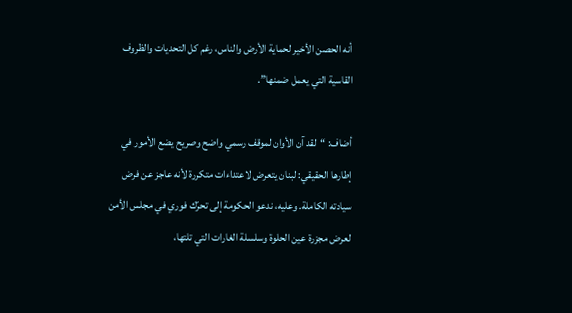أنه الحصن الأخير لحماية الأرض والناس، رغم كل التحديات والظروف القاسية التي يعمل ضمنها”.

أضاف: “لقد آن الأوان لموقف رسمي واضح وصريح يضع الأمور في إطارها الحقيقي: لبنان يتعرض لاعتداءات متكررة لأنه عاجز عن فرض سيادته الكاملة. وعليه، ندعو الحكومة إلى تحرّك فوري في مجلس الأمن لعرض مجزرة عين الحلوة وسلسلة الغارات التي تلتها،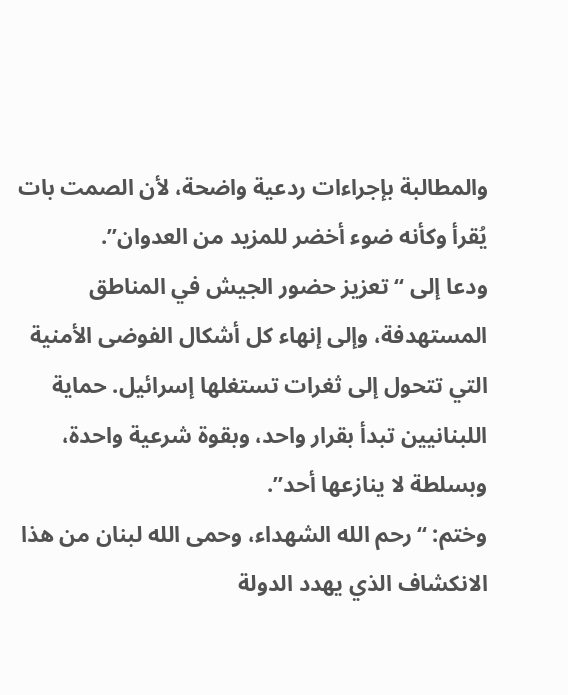والمطالبة بإجراءات ردعية واضحة، لأن الصمت بات يُقرأ وكأنه ضوء أخضر للمزيد من العدوان”.
ودعا إلى “تعزيز حضور الجيش في المناطق المستهدفة، وإلى إنهاء كل أشكال الفوضى الأمنية التي تتحول إلى ثغرات تستغلها إسرائيل. حماية اللبنانيين تبدأ بقرار واحد، وبقوة شرعية واحدة، وبسلطة لا ينازعها أحد”.
وختم: “رحم الله الشهداء، وحمى الله لبنان من هذا الانكشاف الذي يهدد الدولة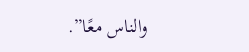والناس معًا”.